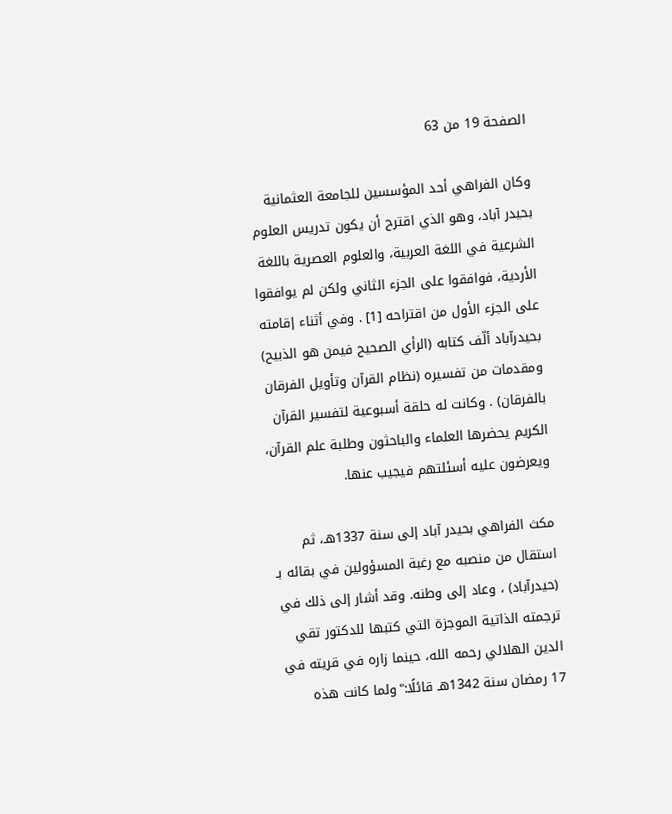الصفحة 19 من 63

وكان الفراهي أحد المؤسسين للجامعة العثمانية بحيدر آباد، وهو الذي اقترح أن يكون تدريس العلوم الشرعية في اللغة العربية، والعلوم العصرية باللغة الأردية، فوافقوا على الجزء الثاني ولكن لم يوافقوا على الجزء الأول من اقتراحه [1] . وفي أثناء إقامته بحيدرآباد ألّف كتابه (الرأي الصحيح فيمن هو الذبيح) ومقدمات من تفسيره (نظام القرآن وتأويل الفرقان بالفرقان) . وكانت له حلقة أسبوعية لتفسير القرآن الكريم يحضرها العلماء والباحثون وطلبة علم القرآن، ويعرضون عليه أسئلتهم فيجيب عنها.

مكث الفراهي بحيدر آباد إلى سنة 1337هـ، ثم استقال من منصبه مع رغبة المسؤولين في بقائه بـ (حيدرآباد) ، وعاد إلى وطنه. وقد أشار إلى ذلك في ترجمته الذاتية الموجزة التي كتبها للدكتور تقي الدين الهلالي رحمه الله، حينما زاره في قريته في 17 رمضان سنة 1342هـ قائلًا:"ولما كانت هذه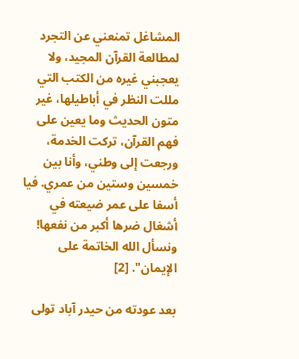المشاغل تمنعني عن التجرد لمطالعة القرآن المجيد، ولا يعجبني غيره من الكتب التي مللت النظر في أباطيلها، غير متون الحديث وما يعين على فهم القرآن، تركت الخدمة، ورجعت إلى وطني، وأنا بين خمسين وستين من عمري. فيا أسفا على عمر ضيعته في أشغال ضرها أكبر من نفعها! ونسأل الله الخاتمة على الإيمان". [2]

بعد عودته من حيدر آباد تولى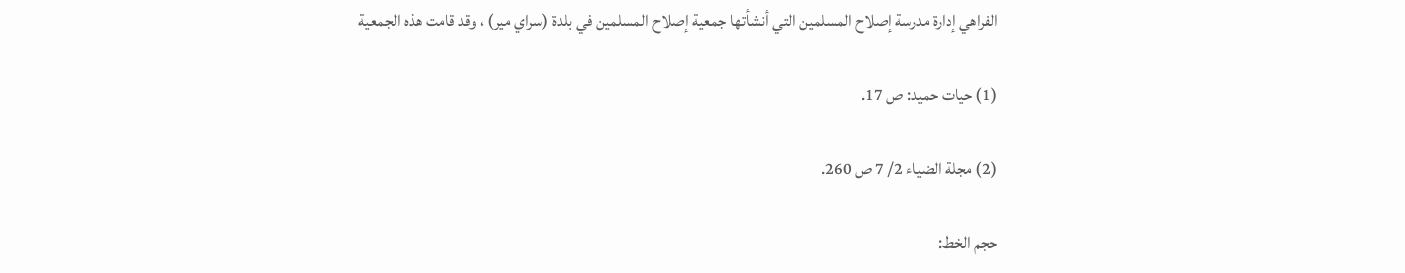الفراهي إدارة مدرسة إصلاح المسلمين التي أنشأتها جمعية إصلاح المسلمين في بلدة (سراي مير) ، وقد قامت هذه الجمعية

(1) حيات حميد: ص 17.

(2) مجلة الضياء 2/ 7 ص 260.

حجم الخط: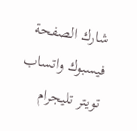شارك الصفحة
فيسبوك واتساب تويتر تليجرام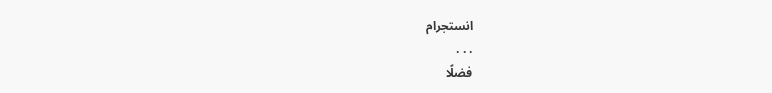انستجرام
. . .
فضلًا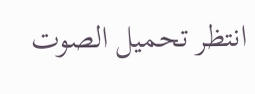انتظر تحميل الصوت